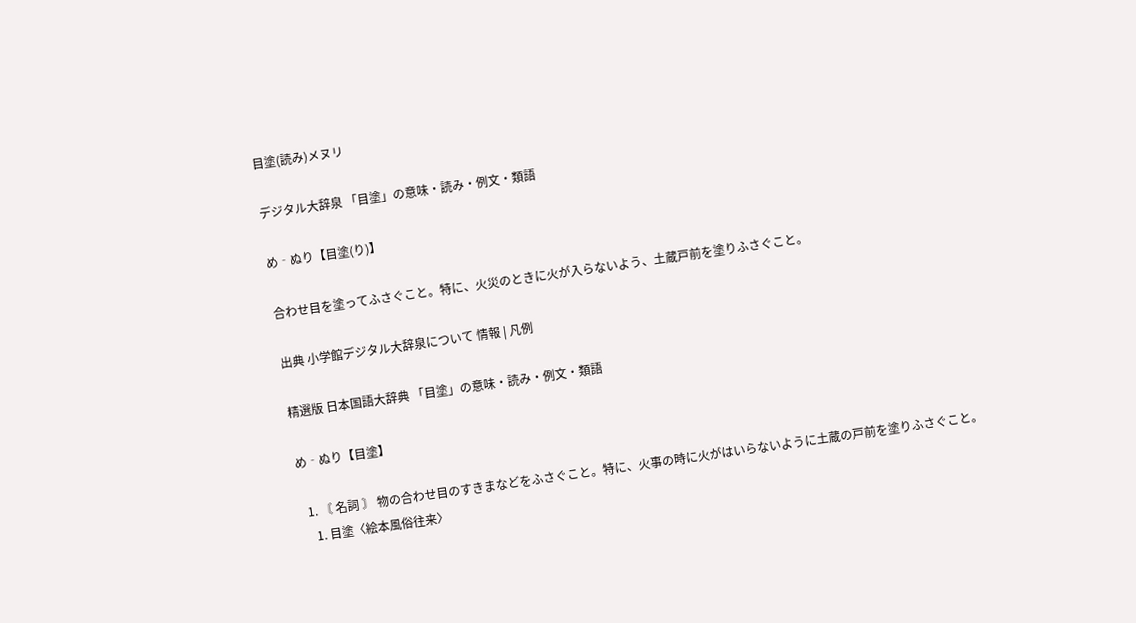目塗(読み)メヌリ

デジタル大辞泉 「目塗」の意味・読み・例文・類語

め‐ぬり【目塗(り)】

合わせ目を塗ってふさぐこと。特に、火災のときに火が入らないよう、土蔵戸前を塗りふさぐこと。

出典 小学館デジタル大辞泉について 情報 | 凡例

精選版 日本国語大辞典 「目塗」の意味・読み・例文・類語

め‐ぬり【目塗】

  1. 〘 名詞 〙 物の合わせ目のすきまなどをふさぐこと。特に、火事の時に火がはいらないように土蔵の戸前を塗りふさぐこと。
    1. 目塗〈絵本風俗往来〉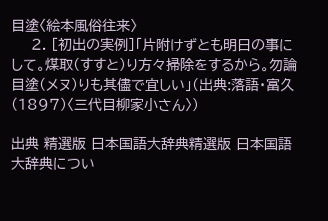目塗〈絵本風俗往来〉
    2. [初出の実例]「片附けずとも明日の事にして。煤取(すすと)り方々掃除をするから。勿論目塗(メヌ)りも其儘で宜しい」(出典:落語・富久(1897)〈三代目柳家小さん〉)

出典 精選版 日本国語大辞典精選版 日本国語大辞典につい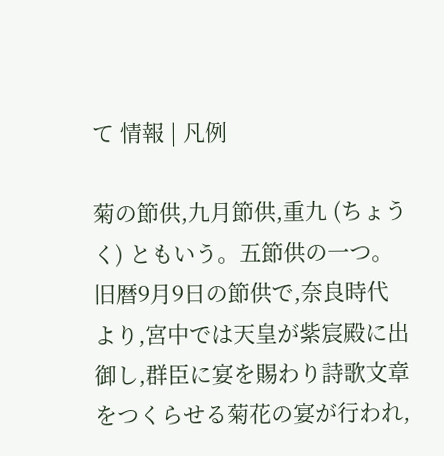て 情報 | 凡例

菊の節供,九月節供,重九 (ちょうく) ともいう。五節供の一つ。旧暦9月9日の節供で,奈良時代より,宮中では天皇が紫宸殿に出御し,群臣に宴を賜わり詩歌文章をつくらせる菊花の宴が行われ,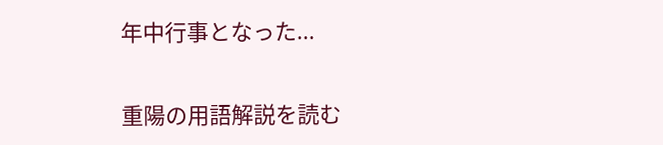年中行事となった...

重陽の用語解説を読む